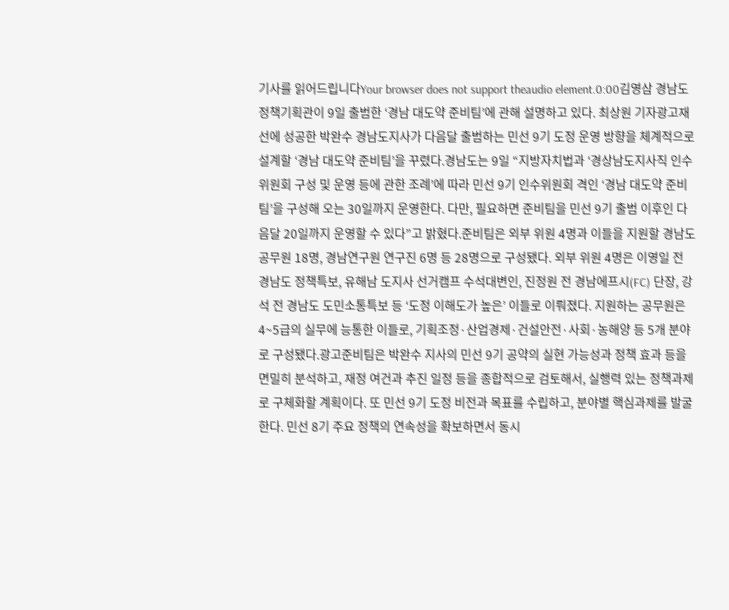기사를 읽어드립니다Your browser does not support theaudio element.0:00김영삼 경남도 정책기획관이 9일 출범한 ‘경남 대도약 준비팀’에 관해 설명하고 있다. 최상원 기자광고재선에 성공한 박완수 경남도지사가 다음달 출범하는 민선 9기 도정 운영 방향을 체계적으로 설계할 ‘경남 대도약 준비팀’을 꾸렸다.경남도는 9일 “지방자치법과 ‘경상남도지사직 인수위원회 구성 및 운영 등에 관한 조례’에 따라 민선 9기 인수위원회 격인 ‘경남 대도약 준비팀’을 구성해 오는 30일까지 운영한다. 다만, 필요하면 준비팀을 민선 9기 출범 이후인 다음달 20일까지 운영할 수 있다”고 밝혔다.준비팀은 외부 위원 4명과 이들을 지원할 경남도 공무원 18명, 경남연구원 연구진 6명 등 28명으로 구성됐다. 외부 위원 4명은 이영일 전 경남도 정책특보, 유해남 도지사 선거캠프 수석대변인, 진정원 전 경남에프시(FC) 단장, 강석 전 경남도 도민소통특보 등 ‘도정 이해도가 높은’ 이들로 이뤄졌다. 지원하는 공무원은 4~5급의 실무에 능통한 이들로, 기획조정·산업경제·건설안전·사회·농해양 등 5개 분야로 구성됐다.광고준비팀은 박완수 지사의 민선 9기 공약의 실현 가능성과 정책 효과 등을 면밀히 분석하고, 재정 여건과 추진 일정 등을 종합적으로 검토해서, 실행력 있는 정책과제로 구체화할 계획이다. 또 민선 9기 도정 비전과 목표를 수립하고, 분야별 핵심과제를 발굴한다. 민선 8기 주요 정책의 연속성을 확보하면서 동시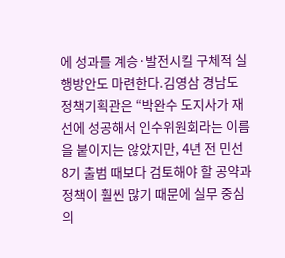에 성과를 계승·발전시킬 구체적 실행방안도 마련한다.김영삼 경남도 정책기획관은 “박완수 도지사가 재선에 성공해서 인수위원회라는 이름을 붙이지는 않았지만, 4년 전 민선 8기 출범 때보다 검토해야 할 공약과 정책이 훨씬 많기 때문에 실무 중심의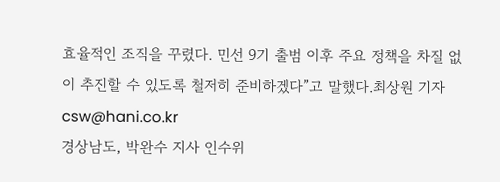효율적인 조직을 꾸렸다. 민선 9기 출범 이후 주요 정책을 차질 없이 추진할 수 있도록 철저히 준비하겠다”고 말했다.최상원 기자 csw@hani.co.kr
경상남도, 박완수 지사 인수위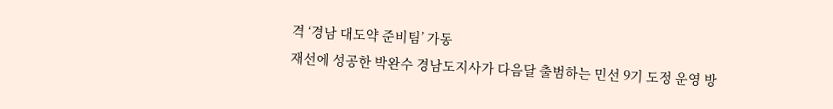격 ‘경남 대도약 준비팀’ 가동
재선에 성공한 박완수 경남도지사가 다음달 출범하는 민선 9기 도정 운영 방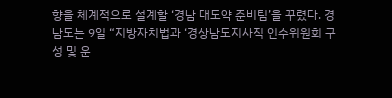향을 체계적으로 설계할 ‘경남 대도약 준비팀’을 꾸렸다. 경남도는 9일 “지방자치법과 ‘경상남도지사직 인수위원회 구성 및 운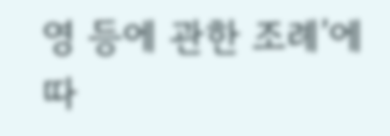영 등에 관한 조례’에 따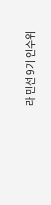라 민선 9기 인수위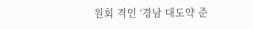원회 격인 ‘경남 대도약 준